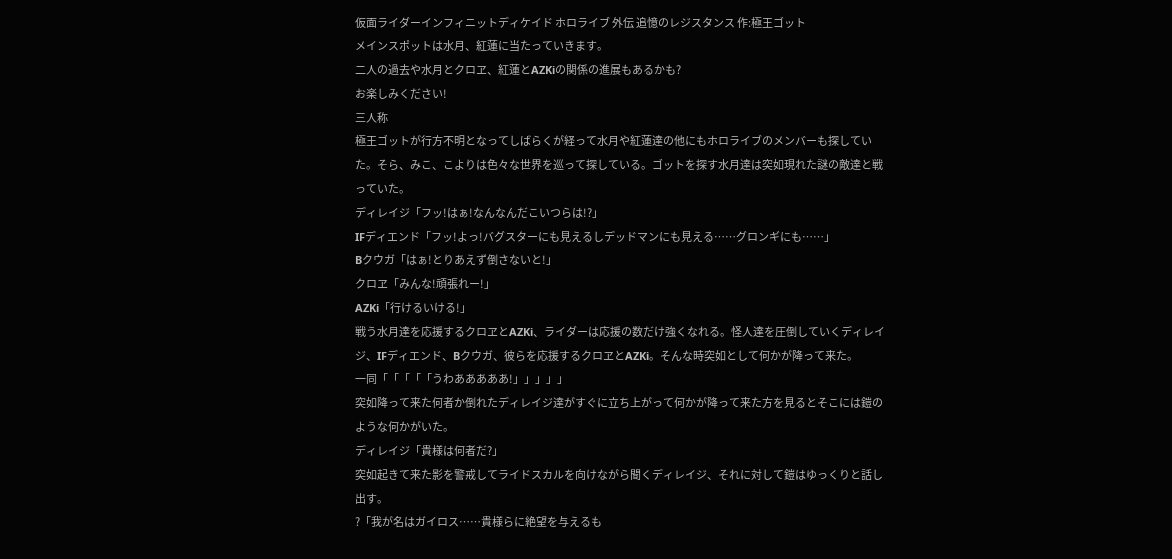仮面ライダーインフィニットディケイド ホロライブ 外伝 追憶のレジスタンス 作:極王ゴット
メインスポットは水月、紅蓮に当たっていきます。
二人の過去や水月とクロヱ、紅蓮とAZKiの関係の進展もあるかも?
お楽しみください!
三人称
極王ゴットが行方不明となってしばらくが経って水月や紅蓮達の他にもホロライブのメンバーも探していた。そら、みこ、こよりは色々な世界を巡って探している。ゴットを探す水月達は突如現れた謎の敵達と戦っていた。
ディレイジ「フッ!はぁ!なんなんだこいつらは!?」
IFディエンド「フッ!よっ!バグスターにも見えるしデッドマンにも見える……グロンギにも……」
Bクウガ「はぁ!とりあえず倒さないと!」
クロヱ「みんな!頑張れー!」
AZKi「行けるいける!」
戦う水月達を応援するクロヱとAZKi、ライダーは応援の数だけ強くなれる。怪人達を圧倒していくディレイジ、IFディエンド、Bクウガ、彼らを応援するクロヱとAZKi。そんな時突如として何かが降って来た。
一同「「「「「うわあああああ!」」」」」
突如降って来た何者か倒れたディレイジ達がすぐに立ち上がって何かが降って来た方を見るとそこには鎧のような何かがいた。
ディレイジ「貴様は何者だ?」
突如起きて来た影を警戒してライドスカルを向けながら聞くディレイジ、それに対して鎧はゆっくりと話し出す。
?「我が名はガイロス……貴様らに絶望を与えるも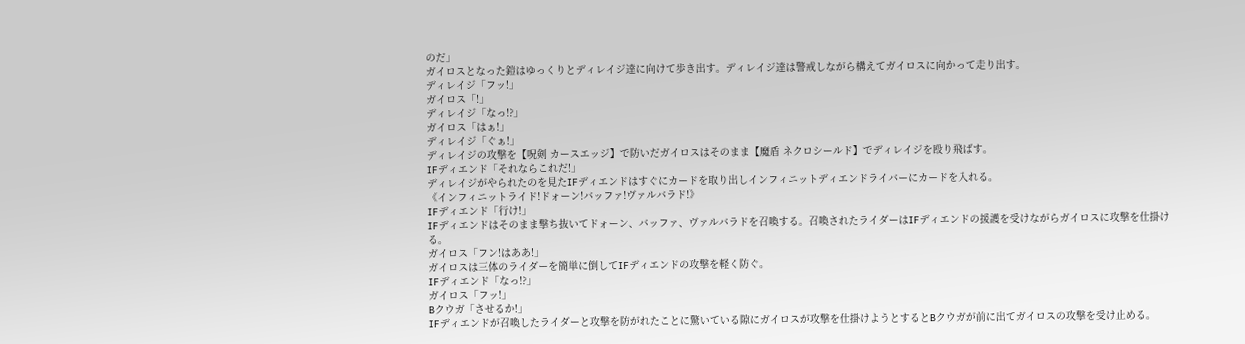のだ」
ガイロスとなった鎧はゆっくりとディレイジ達に向けて歩き出す。ディレイジ達は警戒しながら構えてガイロスに向かって走り出す。
ディレイジ「フッ!」
ガイロス「!」
ディレイジ「なっ!?」
ガイロス「はぁ!」
ディレイジ「ぐぁ!」
ディレイジの攻撃を【呪剣 カースエッジ】で防いだガイロスはそのまま【魔盾 ネクロシールド】でディレイジを殴り飛ばす。
IFディエンド「それならこれだ!」
ディレイジがやられたのを見たIFディエンドはすぐにカードを取り出しインフィニットディエンドライバーにカードを入れる。
《インフィニットライド!ドォーン!バッファ!ヴァルバラド!》
IFディエンド「行け!」
IFディエンドはそのまま撃ち抜いてドォーン、バッファ、ヴァルバラドを召喚する。召喚されたライダーはIFディエンドの援護を受けながらガイロスに攻撃を仕掛ける。
ガイロス「フン!はああ!」
ガイロスは三体のライダーを簡単に倒してIFディエンドの攻撃を軽く防ぐ。
IFディエンド「なっ!?」
ガイロス「フッ!」
Bクウガ「させるか!」
IFディエンドが召喚したライダーと攻撃を防がれたことに驚いている隙にガイロスが攻撃を仕掛けようとするとBクウガが前に出てガイロスの攻撃を受け止める。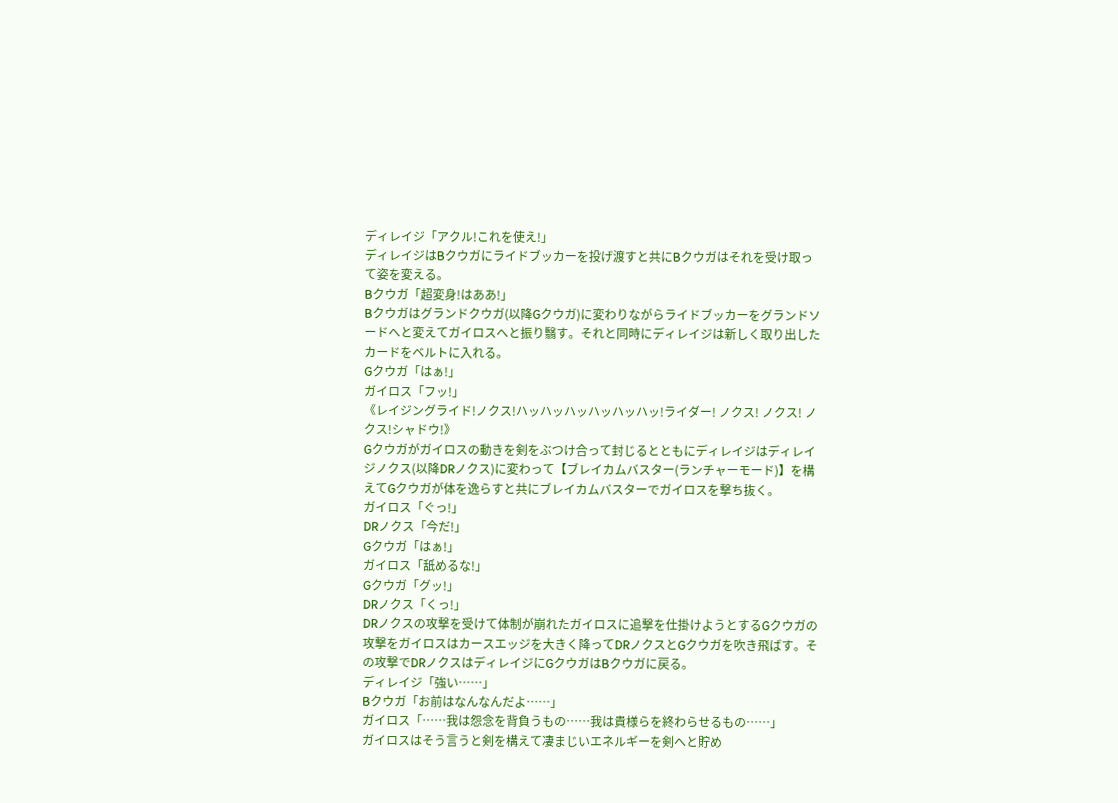ディレイジ「アクル!これを使え!」
ディレイジはBクウガにライドブッカーを投げ渡すと共にBクウガはそれを受け取って姿を変える。
Bクウガ「超変身!はああ!」
Bクウガはグランドクウガ(以降Gクウガ)に変わりながらライドブッカーをグランドソードへと変えてガイロスへと振り翳す。それと同時にディレイジは新しく取り出したカードをベルトに入れる。
Gクウガ「はぁ!」
ガイロス「フッ!」
《レイジングライド!ノクス!ハッハッハッハッハッハッ!ライダー! ノクス! ノクス! ノクス!シャドウ!》
Gクウガがガイロスの動きを剣をぶつけ合って封じるとともにディレイジはディレイジノクス(以降DRノクス)に変わって【ブレイカムバスター(ランチャーモード)】を構えてGクウガが体を逸らすと共にブレイカムバスターでガイロスを撃ち抜く。
ガイロス「ぐっ!」
DRノクス「今だ!」
Gクウガ「はぁ!」
ガイロス「舐めるな!」
Gクウガ「グッ!」
DRノクス「くっ!」
DRノクスの攻撃を受けて体制が崩れたガイロスに追撃を仕掛けようとするGクウガの攻撃をガイロスはカースエッジを大きく降ってDRノクスとGクウガを吹き飛ばす。その攻撃でDRノクスはディレイジにGクウガはBクウガに戻る。
ディレイジ「強い……」
Bクウガ「お前はなんなんだよ……」
ガイロス「……我は怨念を背負うもの……我は貴様らを終わらせるもの……」
ガイロスはそう言うと剣を構えて凄まじいエネルギーを剣へと貯め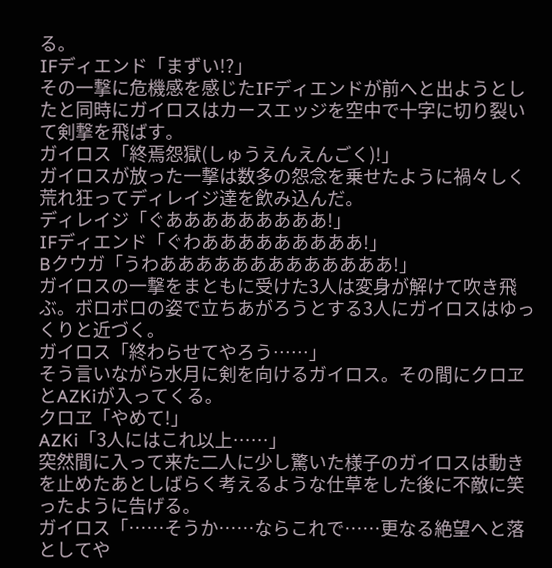る。
IFディエンド「まずい!?」
その一撃に危機感を感じたIFディエンドが前へと出ようとしたと同時にガイロスはカースエッジを空中で十字に切り裂いて剣撃を飛ばす。
ガイロス「終焉怨獄(しゅうえんえんごく)!」
ガイロスが放った一撃は数多の怨念を乗せたように禍々しく荒れ狂ってディレイジ達を飲み込んだ。
ディレイジ「ぐあああああああああ!」
IFディエンド「ぐわあああああああああ!」
Bクウガ「うわあああああああああああああ!」
ガイロスの一撃をまともに受けた3人は変身が解けて吹き飛ぶ。ボロボロの姿で立ちあがろうとする3人にガイロスはゆっくりと近づく。
ガイロス「終わらせてやろう……」
そう言いながら水月に剣を向けるガイロス。その間にクロヱとAZKiが入ってくる。
クロヱ「やめて!」
AZKi「3人にはこれ以上……」
突然間に入って来た二人に少し驚いた様子のガイロスは動きを止めたあとしばらく考えるような仕草をした後に不敵に笑ったように告げる。
ガイロス「……そうか……ならこれで……更なる絶望へと落としてや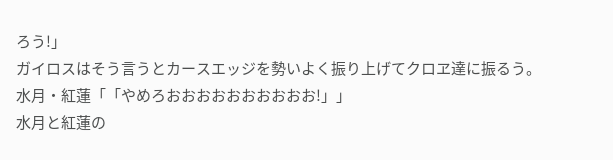ろう!」
ガイロスはそう言うとカースエッジを勢いよく振り上げてクロヱ達に振るう。
水月・紅蓮「「やめろおおおおおおおおおお!」」
水月と紅蓮の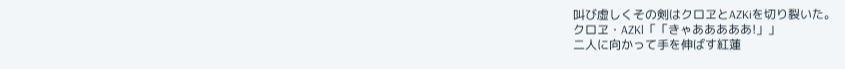叫び虚しくその剣はクロヱとAZKiを切り裂いた。
クロヱ・AZKl「「きゃあああああ!」」
二人に向かって手を伸ばす紅蓮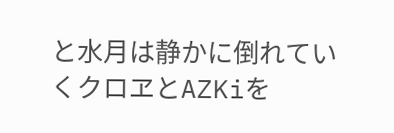と水月は静かに倒れていくクロヱとAZKiを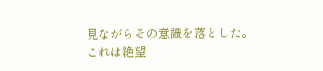見ながらその意識を落とした。
これは絶望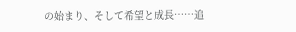の始まり、そして希望と成長……追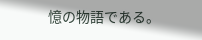憶の物語である。